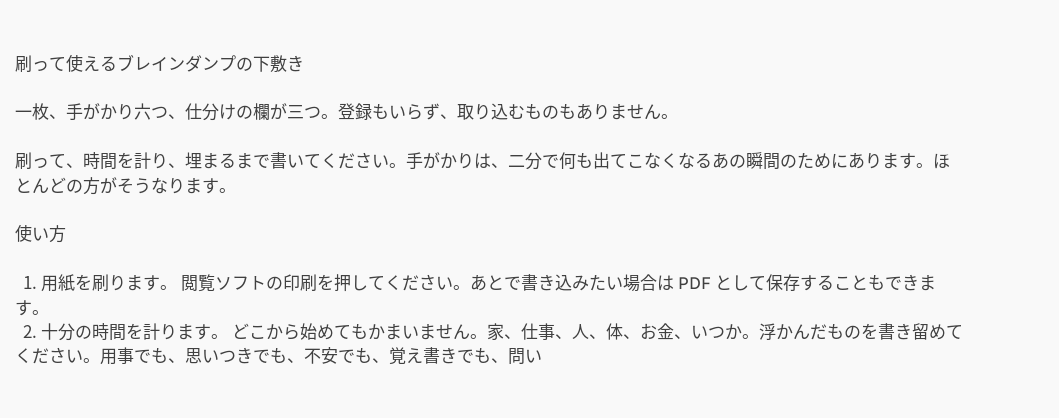刷って使えるブレインダンプの下敷き

一枚、手がかり六つ、仕分けの欄が三つ。登録もいらず、取り込むものもありません。

刷って、時間を計り、埋まるまで書いてください。手がかりは、二分で何も出てこなくなるあの瞬間のためにあります。ほとんどの方がそうなります。

使い方

  1. 用紙を刷ります。 閲覧ソフトの印刷を押してください。あとで書き込みたい場合は PDF として保存することもできます。
  2. 十分の時間を計ります。 どこから始めてもかまいません。家、仕事、人、体、お金、いつか。浮かんだものを書き留めてください。用事でも、思いつきでも、不安でも、覚え書きでも、問い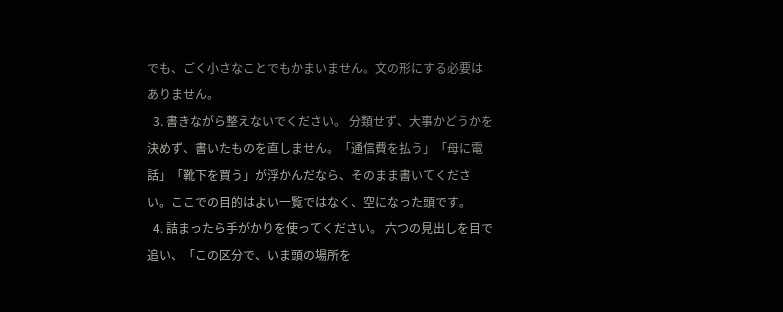でも、ごく小さなことでもかまいません。文の形にする必要はありません。
  3. 書きながら整えないでください。 分類せず、大事かどうかを決めず、書いたものを直しません。「通信費を払う」「母に電話」「靴下を買う」が浮かんだなら、そのまま書いてください。ここでの目的はよい一覧ではなく、空になった頭です。
  4. 詰まったら手がかりを使ってください。 六つの見出しを目で追い、「この区分で、いま頭の場所を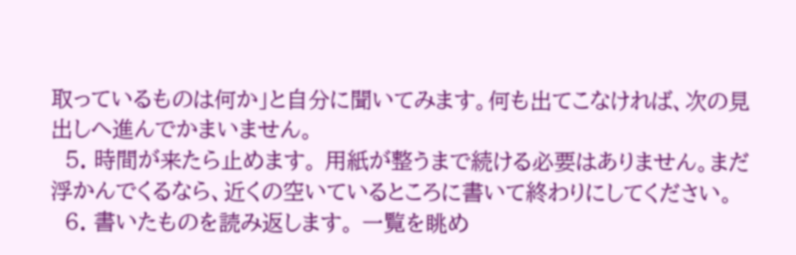取っているものは何か」と自分に聞いてみます。何も出てこなければ、次の見出しへ進んでかまいません。
  5. 時間が来たら止めます。 用紙が整うまで続ける必要はありません。まだ浮かんでくるなら、近くの空いているところに書いて終わりにしてください。
  6. 書いたものを読み返します。 一覧を眺め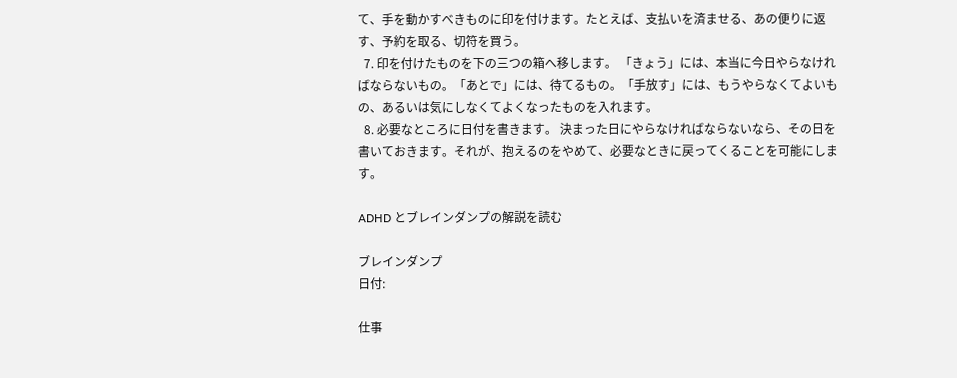て、手を動かすべきものに印を付けます。たとえば、支払いを済ませる、あの便りに返す、予約を取る、切符を買う。
  7. 印を付けたものを下の三つの箱へ移します。 「きょう」には、本当に今日やらなければならないもの。「あとで」には、待てるもの。「手放す」には、もうやらなくてよいもの、あるいは気にしなくてよくなったものを入れます。
  8. 必要なところに日付を書きます。 決まった日にやらなければならないなら、その日を書いておきます。それが、抱えるのをやめて、必要なときに戻ってくることを可能にします。

ADHD とブレインダンプの解説を読む

ブレインダンプ
日付:

仕事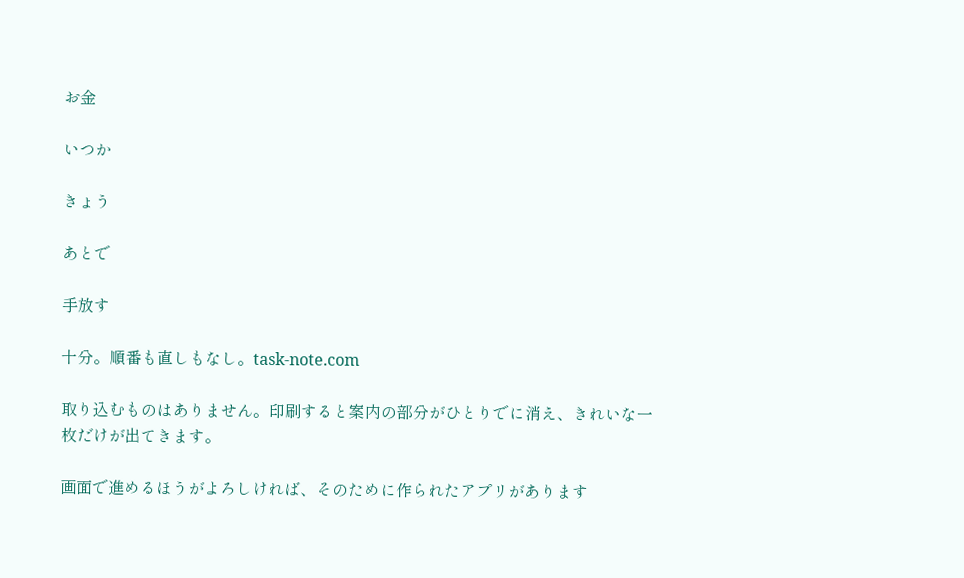お金

いつか

きょう

あとで

手放す

十分。順番も直しもなし。task-note.com

取り込むものはありません。印刷すると案内の部分がひとりでに消え、きれいな一枚だけが出てきます。

画面で進めるほうがよろしければ、そのために作られたアプリがあります